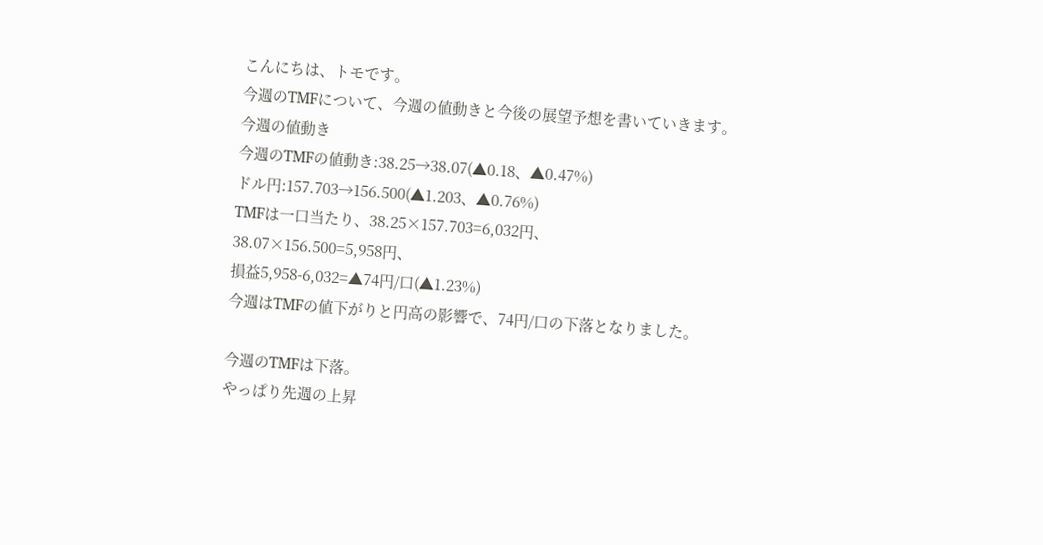こんにちは、トモです。
今週のTMFについて、今週の値動きと今後の展望予想を書いていきます。
今週の値動き
今週のTMFの値動き:38.25→38.07(▲0.18、▲0.47%)
ドル円:157.703→156.500(▲1.203、▲0.76%)
TMFは一口当たり、38.25×157.703=6,032円、
38.07×156.500=5,958円、
損益5,958-6,032=▲74円/口(▲1.23%)
今週はTMFの値下がりと円高の影響で、74円/口の下落となりました。

今週のTMFは下落。
やっぱり先週の上昇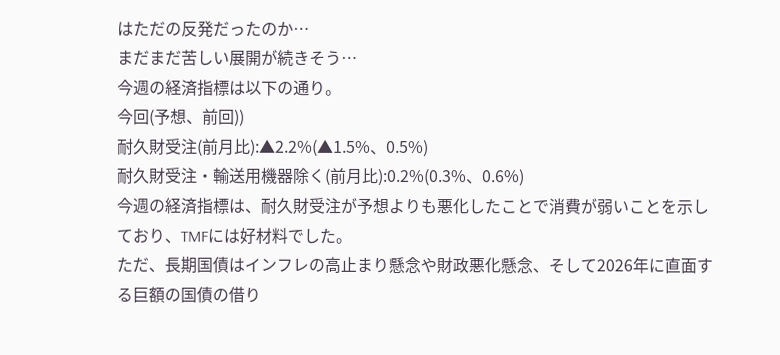はただの反発だったのか…
まだまだ苦しい展開が続きそう…
今週の経済指標は以下の通り。
今回(予想、前回))
耐久財受注(前月比):▲2.2%(▲1.5%、0.5%)
耐久財受注・輸送用機器除く(前月比):0.2%(0.3%、0.6%)
今週の経済指標は、耐久財受注が予想よりも悪化したことで消費が弱いことを示しており、TMFには好材料でした。
ただ、長期国債はインフレの高止まり懸念や財政悪化懸念、そして2026年に直面する巨額の国債の借り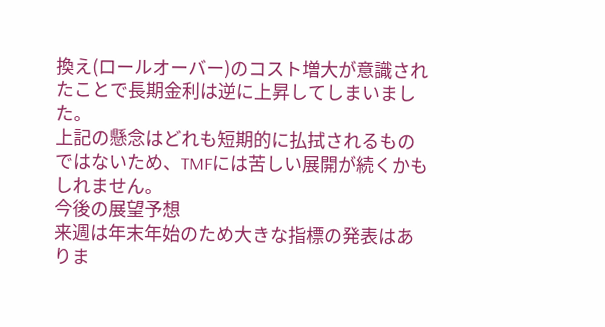換え(ロールオーバー)のコスト増大が意識されたことで長期金利は逆に上昇してしまいました。
上記の懸念はどれも短期的に払拭されるものではないため、TMFには苦しい展開が続くかもしれません。
今後の展望予想
来週は年末年始のため大きな指標の発表はありま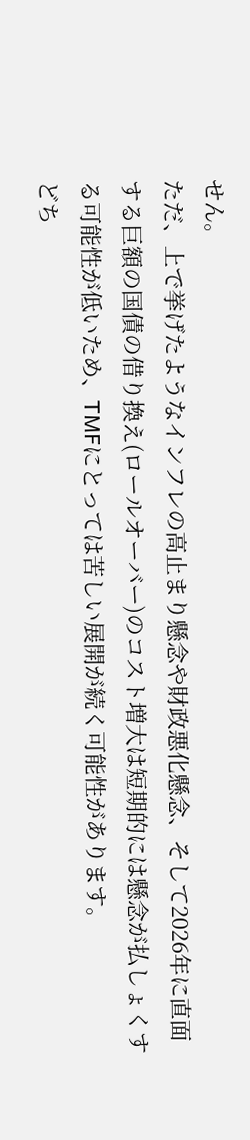せん。
ただ、上で挙げたようなインフレの高止まり懸念や財政悪化懸念、そして2026年に直面する巨額の国債の借り換え(ロールオーバー)のコスト増大は短期的には懸念が払しょくする可能性が低いため、TMFにとっては苦しい展開が続く可能性があります。
どち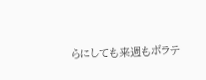らにしても来週もボラテ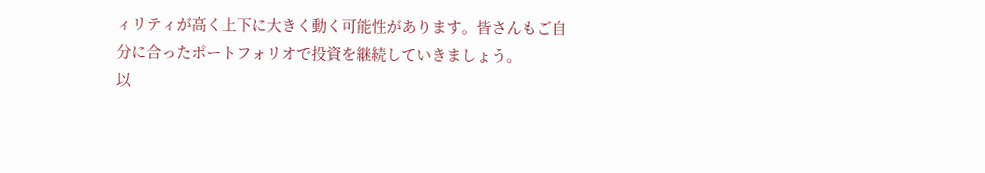ィリティが高く上下に大きく動く可能性があります。皆さんもご自分に合ったポートフォリオで投資を継続していきましょう。
以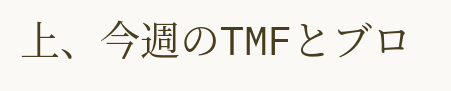上、今週のTMFとブロ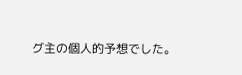グ主の個人的予想でした。